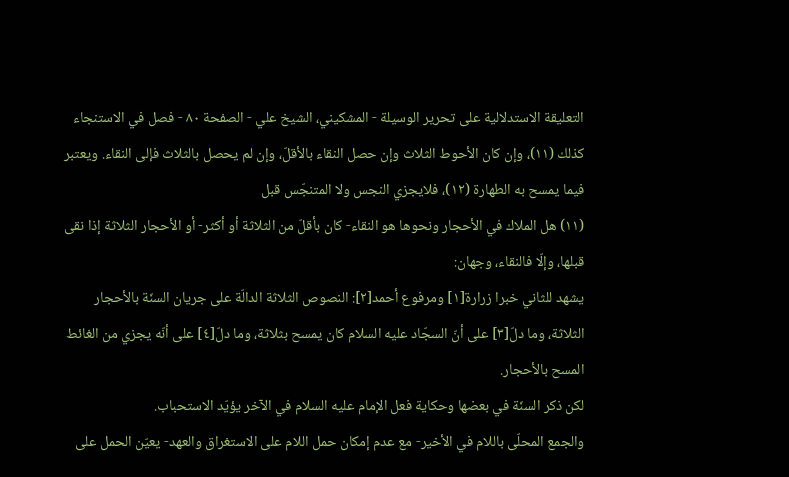التعليقة الاستدلالية على تحرير الوسيلة - المشكيني، الشيخ علي - الصفحة ٨٠ - فصل في الاستنجاء
كذلك (١١)، وإن كان الأحوط الثلاث وإن حصل النقاء بالأقلّ، وإن لم يحصل بالثلاث فإلى النقاء. ويعتبر فيما يمسح به الطهارة (١٢)، فلايجزي النجس ولا المتنجّس قبل
(١١) هل الملاك في الأحجار ونحوها هو النقاء- كان بأقلّ من الثلاثة أو أكثر- أو الأحجار الثلاثة إذا نقى قبلها، وإلّا فالنقاء، وجهان:
يشهد للثاني خبرا زرارة[١] ومرفوع أحمد[٢]: النصوص الثلاثة الدالّة على جريان السنّة بالأحجار الثلاثة، وما دلّ[٣] على أنّ السجّاد عليه السلام كان يمسح بثلاثة، وما دلّ[٤] على أنّه يجزي من الغائط المسح بالأحجار.
لكن ذكر السنّة في بعضها وحكاية فعل الإمام عليه السلام في الآخر يؤيّد الاستحباب.
والجمع المحلّى باللام في الأخير- مع عدم إمكان حمل اللام على الاستغراق والعهد- يعيّن الحمل على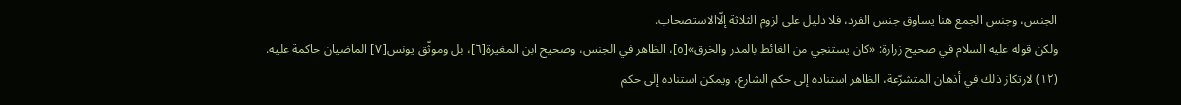الجنس، وجنس الجمع هنا يساوق جنس الفرد، فلا دليل على لزوم الثلاثة إلّاالاستصحاب.
ولكن قوله عليه السلام في صحيح زرارة: «كان يستنجي من الغائط بالمدر والخرق»[٥]، الظاهر في الجنس، وصحيح ابن المغيرة[٦]، بل وموثّق يونس[٧] الماضيان حاكمة عليه.
(١٢) لارتكاز ذلك في أذهان المتشرّعة، الظاهر استناده إلى حكم الشارع، ويمكن استناده إلى حكم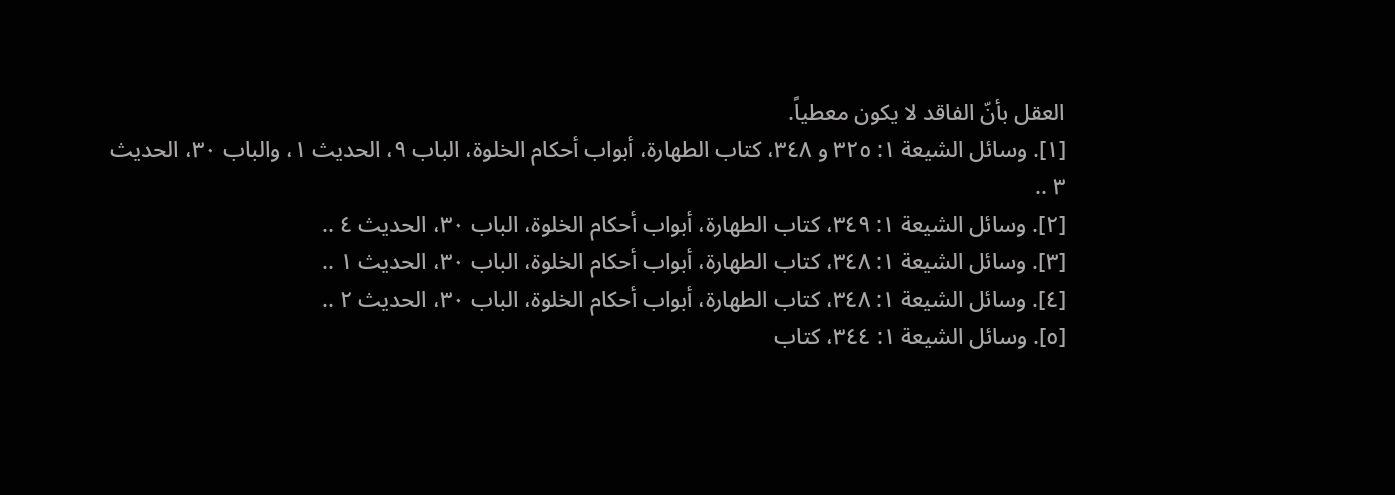العقل بأنّ الفاقد لا يكون معطياً.
[١]. وسائل الشيعة ١: ٣٢٥ و ٣٤٨، كتاب الطهارة، أبواب أحكام الخلوة، الباب ٩، الحديث ١، والباب ٣٠، الحديث ٣ ..
[٢]. وسائل الشيعة ١: ٣٤٩، كتاب الطهارة، أبواب أحكام الخلوة، الباب ٣٠، الحديث ٤ ..
[٣]. وسائل الشيعة ١: ٣٤٨، كتاب الطهارة، أبواب أحكام الخلوة، الباب ٣٠، الحديث ١ ..
[٤]. وسائل الشيعة ١: ٣٤٨، كتاب الطهارة، أبواب أحكام الخلوة، الباب ٣٠، الحديث ٢ ..
[٥]. وسائل الشيعة ١: ٣٤٤، كتاب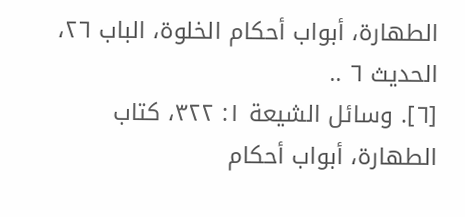الطهارة، أبواب أحكام الخلوة، الباب ٢٦، الحديث ٦ ..
[٦]. وسائل الشيعة ١: ٣٢٢، كتاب الطهارة، أبواب أحكام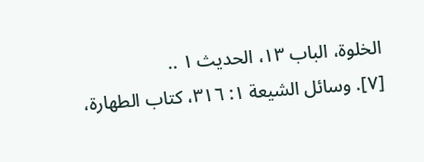الخلوة، الباب ١٣، الحديث ١ ..
[٧]. وسائل الشيعة ١: ٣١٦، كتاب الطهارة،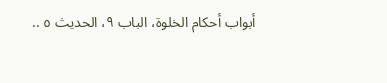أبواب أحكام الخلوة، الباب ٩، الحديث ٥ ..